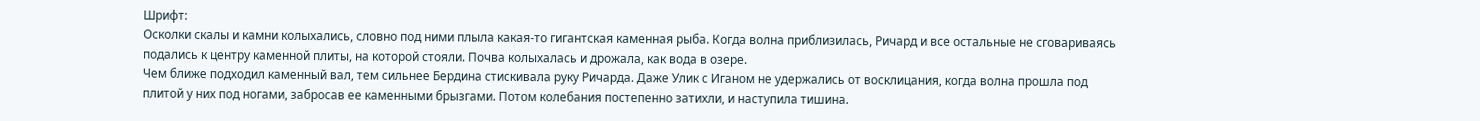Шрифт:
Осколки скалы и камни колыхались, словно под ними плыла какая-то гигантская каменная рыба. Когда волна приблизилась, Ричард и все остальные не сговариваясь подались к центру каменной плиты, на которой стояли. Почва колыхалась и дрожала, как вода в озере.
Чем ближе подходил каменный вал, тем сильнее Бердина стискивала руку Ричарда. Даже Улик с Иганом не удержались от восклицания, когда волна прошла под плитой у них под ногами, забросав ее каменными брызгами. Потом колебания постепенно затихли, и наступила тишина.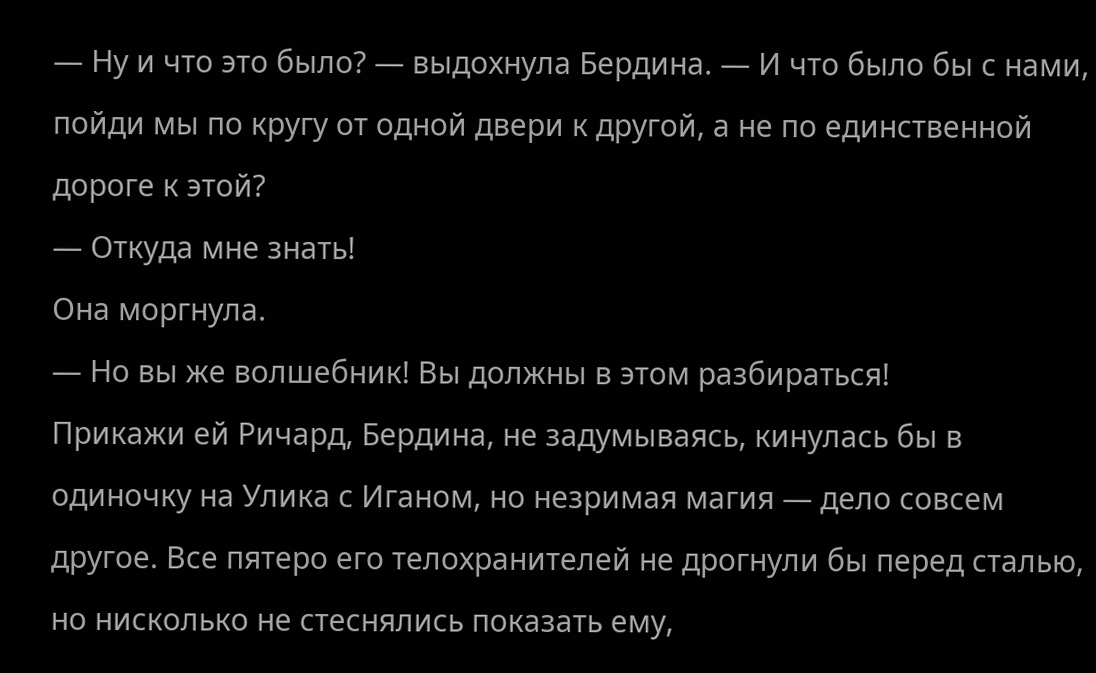— Ну и что это было? — выдохнула Бердина. — И что было бы с нами, пойди мы по кругу от одной двери к другой, а не по единственной дороге к этой?
— Откуда мне знать!
Она моргнула.
— Но вы же волшебник! Вы должны в этом разбираться!
Прикажи ей Ричард, Бердина, не задумываясь, кинулась бы в одиночку на Улика с Иганом, но незримая магия — дело совсем другое. Все пятеро его телохранителей не дрогнули бы перед сталью, но нисколько не стеснялись показать ему,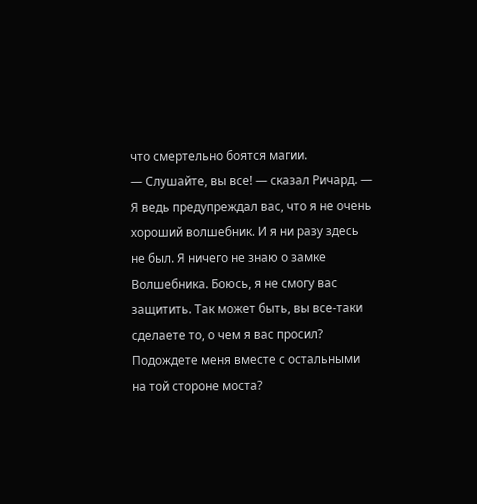что смертельно боятся магии.
— Слушайте, вы все! — сказал Ричард. — Я ведь предупреждал вас, что я не очень хороший волшебник. И я ни разу здесь не был. Я ничего не знаю о замке Волшебника. Боюсь, я не смогу вас защитить. Так может быть, вы все-таки сделаете то, о чем я вас просил? Подождете меня вместе с остальными на той стороне моста?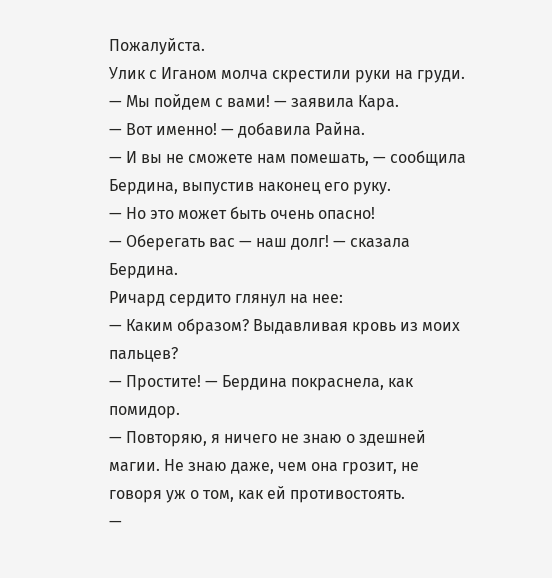Пожалуйста.
Улик с Иганом молча скрестили руки на груди.
— Мы пойдем с вами! — заявила Кара.
— Вот именно! — добавила Райна.
— И вы не сможете нам помешать, — сообщила Бердина, выпустив наконец его руку.
— Но это может быть очень опасно!
— Оберегать вас — наш долг! — сказала Бердина.
Ричард сердито глянул на нее:
— Каким образом? Выдавливая кровь из моих пальцев?
— Простите! — Бердина покраснела, как помидор.
— Повторяю, я ничего не знаю о здешней магии. Не знаю даже, чем она грозит, не говоря уж о том, как ей противостоять.
—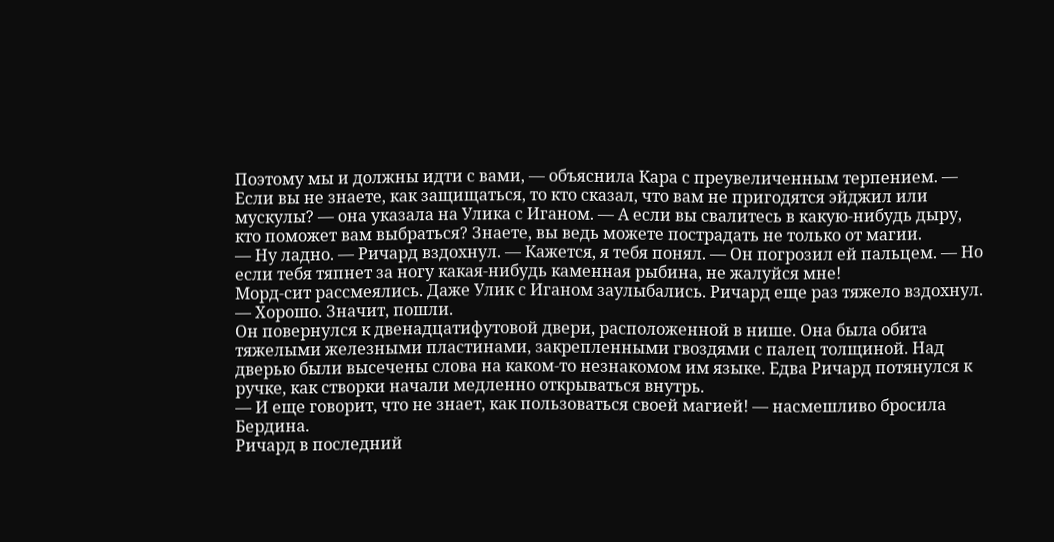Поэтому мы и должны идти с вами, — объяснила Кара с преувеличенным терпением. — Если вы не знаете, как защищаться, то кто сказал, что вам не пригодятся эйджил или мускулы? — она указала на Улика с Иганом. — А если вы свалитесь в какую-нибудь дыру, кто поможет вам выбраться? Знаете, вы ведь можете пострадать не только от магии.
— Ну ладно. — Ричард вздохнул. — Кажется, я тебя понял. — Он погрозил ей пальцем. — Но если тебя тяпнет за ногу какая-нибудь каменная рыбина, не жалуйся мне!
Морд-сит рассмеялись. Даже Улик с Иганом заулыбались. Ричард еще раз тяжело вздохнул.
— Хорошо. Значит, пошли.
Он повернулся к двенадцатифутовой двери, расположенной в нише. Она была обита тяжелыми железными пластинами, закрепленными гвоздями с палец толщиной. Над дверью были высечены слова на каком-то незнакомом им языке. Едва Ричард потянулся к ручке, как створки начали медленно открываться внутрь.
— И еще говорит, что не знает, как пользоваться своей магией! — насмешливо бросила Бердина.
Ричард в последний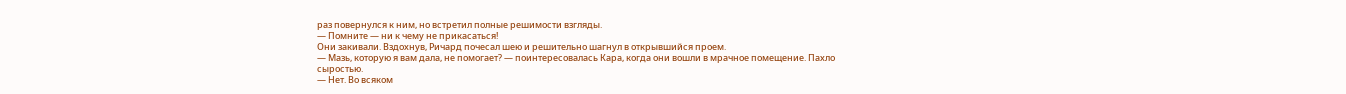раз повернулся к ним, но встретил полные решимости взгляды.
— Помните — ни к чему не прикасаться!
Они закивали. Вздохнув, Ричард почесал шею и решительно шагнул в открывшийся проем.
— Мазь, которую я вам дала, не помогает? — поинтересовалась Кара, когда они вошли в мрачное помещение. Пахло сыростью.
— Нет. Во всяком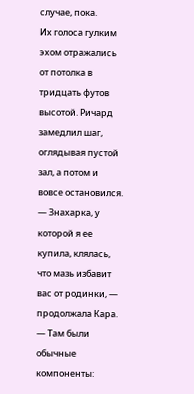случае, пока.
Их голоса гулким эхом отражались от потолка в тридцать футов высотой. Ричард замедлил шаг, оглядывая пустой зал, а потом и вовсе остановился.
— Знахарка, у которой я ее купила, клялась, что мазь избавит вас от родинки, — продолжала Кара. — Там были обычные компоненты: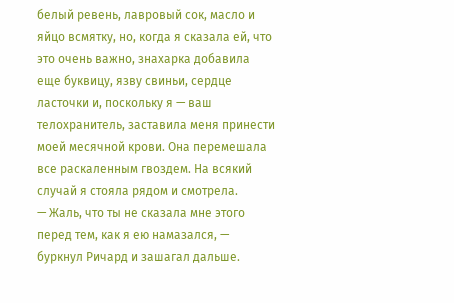белый ревень, лавровый сок, масло и яйцо всмятку, но, когда я сказала ей, что это очень важно, знахарка добавила еще буквицу, язву свиньи, сердце ласточки и, поскольку я — ваш телохранитель, заставила меня принести моей месячной крови. Она перемешала все раскаленным гвоздем. На всякий случай я стояла рядом и смотрела.
— Жаль, что ты не сказала мне этого перед тем, как я ею намазался, — буркнул Ричард и зашагал дальше.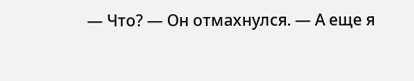— Что? — Он отмахнулся. — А еще я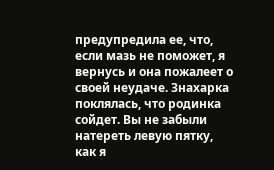предупредила ее, что, если мазь не поможет, я вернусь и она пожалеет о своей неудаче. Знахарка поклялась, что родинка сойдет. Вы не забыли натереть левую пятку, как я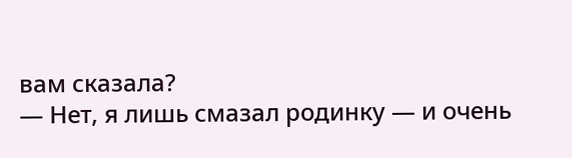вам сказала?
— Нет, я лишь смазал родинку — и очень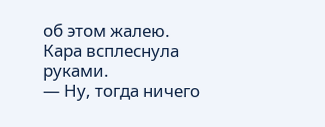об этом жалею.
Кара всплеснула руками.
— Ну, тогда ничего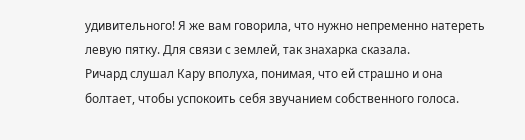удивительного! Я же вам говорила, что нужно непременно натереть левую пятку. Для связи с землей, так знахарка сказала.
Ричард слушал Кару вполуха, понимая, что ей страшно и она болтает, чтобы успокоить себя звучанием собственного голоса.